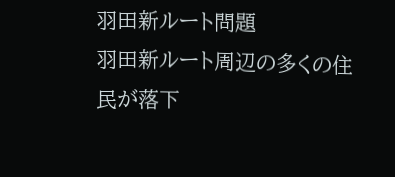羽田新ルート問題
羽田新ルート周辺の多くの住民が落下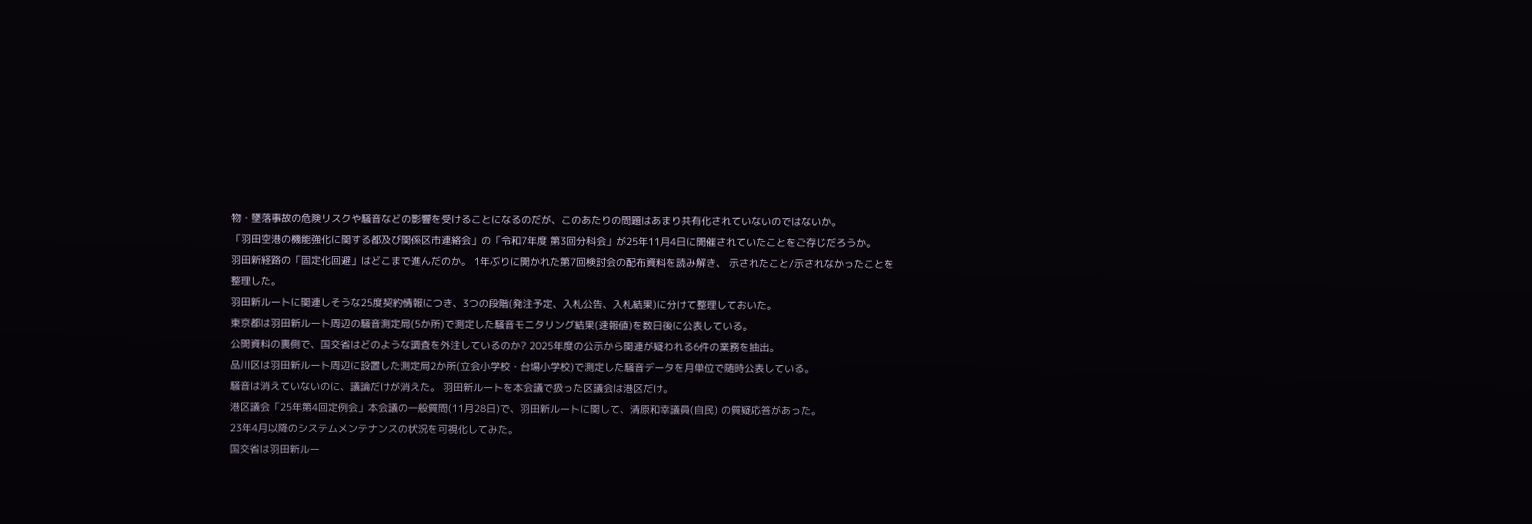物・墜落事故の危険リスクや騒音などの影響を受けることになるのだが、このあたりの問題はあまり共有化されていないのではないか。
「羽田空港の機能強化に関する都及び関係区市連絡会」の「令和7年度 第3回分科会」が25年11月4日に開催されていたことをご存じだろうか。
羽田新経路の「固定化回避」はどこまで進んだのか。 1年ぶりに開かれた第7回検討会の配布資料を読み解き、 示されたこと/示されなかったことを整理した。
羽田新ルートに関連しそうな25度契約情報につき、3つの段階(発注予定、入札公告、入札結果)に分けて整理しておいた。
東京都は羽田新ルート周辺の騒音測定局(5か所)で測定した騒音モニタリング結果(速報値)を数日後に公表している。
公開資料の裏側で、国交省はどのような調査を外注しているのか? 2025年度の公示から関連が疑われる6件の業務を抽出。
品川区は羽田新ルート周辺に設置した測定局2か所(立会小学校・台場小学校)で測定した騒音データを月単位で随時公表している。
騒音は消えていないのに、議論だけが消えた。 羽田新ルートを本会議で扱った区議会は港区だけ。
港区議会「25年第4回定例会」本会議の一般質問(11月28日)で、羽田新ルートに関して、清原和幸議員(自民) の質疑応答があった。
23年4月以降のシステムメンテナンスの状況を可視化してみた。
国交省は羽田新ルー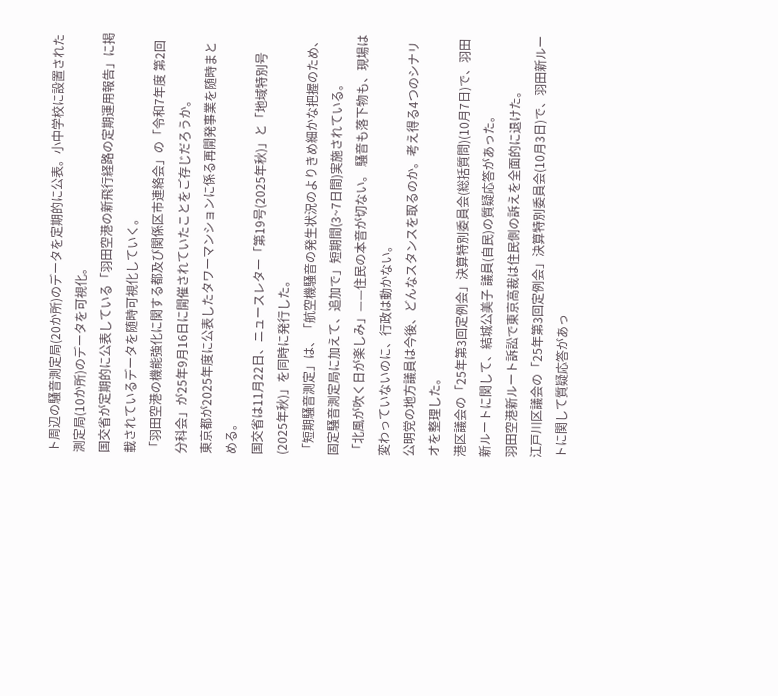ト周辺の騒音測定局(20か所)のデータを定期的に公表。小中学校に設置された測定局(10か所)のデータを可視化。
国交省が定期的に公表している「羽田空港の新飛行経路の定期運用報告」に掲載されているデータを随時可視化していく。
「羽田空港の機能強化に関する都及び関係区市連絡会」の「令和7年度 第2回分科会」が25年9月16日に開催されていたことをご存じだろうか。
東京都が2025年度に公表したタワーマンションに係る再開発事業を随時まとめる。
国交省は11月22日、ニュースレター「第19号(2025年秋)」と「地域特別号(2025年秋)」を同時に発行した。
「短期騒音測定」は、「航空機騒音の発生状況のよりきめ細かな把握のため、固定騒音測定局に加えて、追加で」短期間(3~7日間)実施されている。
「北風が吹く日が楽しみ」——住民の本音が切ない。 騒音も落下物も、現場は変わっていないのに、行政は動かない。
公明党の地方議員は今後、どんなスタンスを取るのか。考え得る4つのシナリオを整理した。
港区議会の「25年第3回定例会」決算特別委員会(総括質問)(10月7日)で、羽田新ルートに関して、結城公美子 議員(自民)の質疑応答があった。
羽田空港新ルート訴訟で東京高裁は住民側の訴えを全面的に退けた。
江戸川区議会の「25年第3回定例会」決算特別委員会(10月3日)で、羽田新ルートに関して質疑応答があっ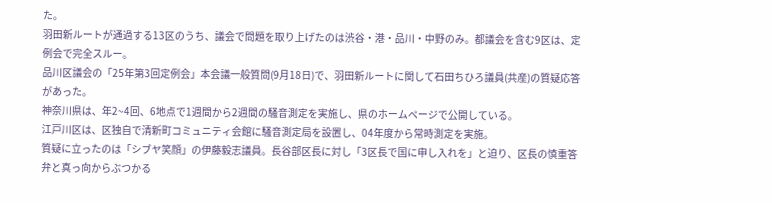た。
羽田新ルートが通過する13区のうち、議会で問題を取り上げたのは渋谷・港・品川・中野のみ。都議会を含む9区は、定例会で完全スルー。
品川区議会の「25年第3回定例会」本会議一般質問(9月18日)で、羽田新ルートに関して石田ちひろ議員(共産)の質疑応答があった。
神奈川県は、年2~4回、6地点で1週間から2週間の騒音測定を実施し、県のホームページで公開している。
江戸川区は、区独自で清新町コミュニティ会館に騒音測定局を設置し、04年度から常時測定を実施。
質疑に立ったのは「シブヤ笑顔」の伊藤毅志議員。長谷部区長に対し「3区長で国に申し入れを」と迫り、区長の慎重答弁と真っ向からぶつかる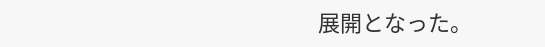展開となった。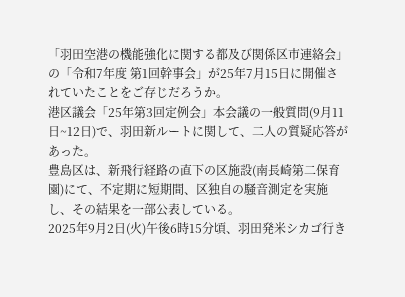「羽田空港の機能強化に関する都及び関係区市連絡会」の「令和7年度 第1回幹事会」が25年7月15日に開催されていたことをご存じだろうか。
港区議会「25年第3回定例会」本会議の一般質問(9月11日~12日)で、羽田新ルートに関して、二人の質疑応答があった。
豊島区は、新飛行経路の直下の区施設(南長崎第二保育園)にて、不定期に短期間、区独自の騒音測定を実施し、その結果を一部公表している。
2025年9月2日(火)午後6時15分頃、羽田発米シカゴ行き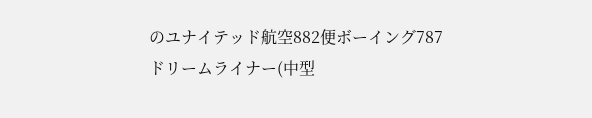のユナイテッド航空882便ボーイング787 ドリームライナー(中型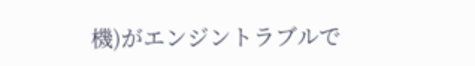機)がエンジントラブルで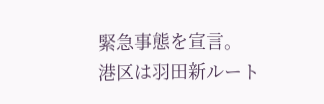緊急事態を宣言。
港区は羽田新ルート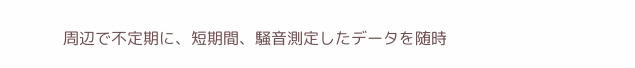周辺で不定期に、短期間、騒音測定したデータを随時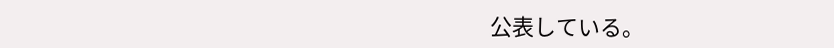公表している。